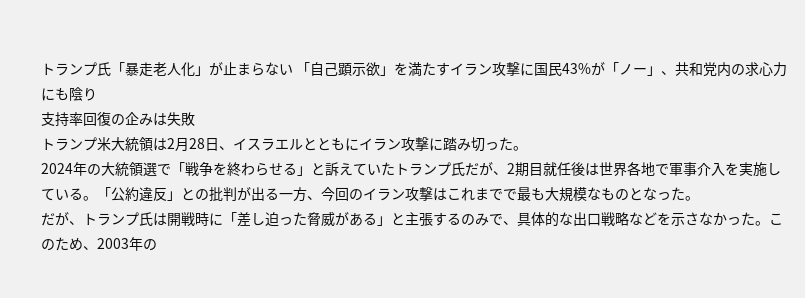トランプ氏「暴走老人化」が止まらない 「自己顕示欲」を満たすイラン攻撃に国民43%が「ノー」、共和党内の求心力にも陰り
支持率回復の企みは失敗
トランプ米大統領は2月28日、イスラエルとともにイラン攻撃に踏み切った。
2024年の大統領選で「戦争を終わらせる」と訴えていたトランプ氏だが、2期目就任後は世界各地で軍事介入を実施している。「公約違反」との批判が出る一方、今回のイラン攻撃はこれまでで最も大規模なものとなった。
だが、トランプ氏は開戦時に「差し迫った脅威がある」と主張するのみで、具体的な出口戦略などを示さなかった。このため、2003年の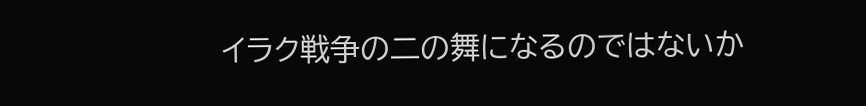イラク戦争の二の舞になるのではないか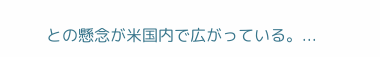との懸念が米国内で広がっている。...